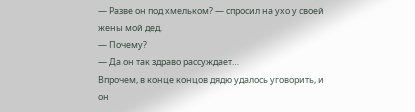— Разве он под хмельком? — спросил на ухо у своей жены мой дед.
— Почему?
— Да он так здраво рассуждает…
Впрочем, в конце концов дядю удалось уговорить, и он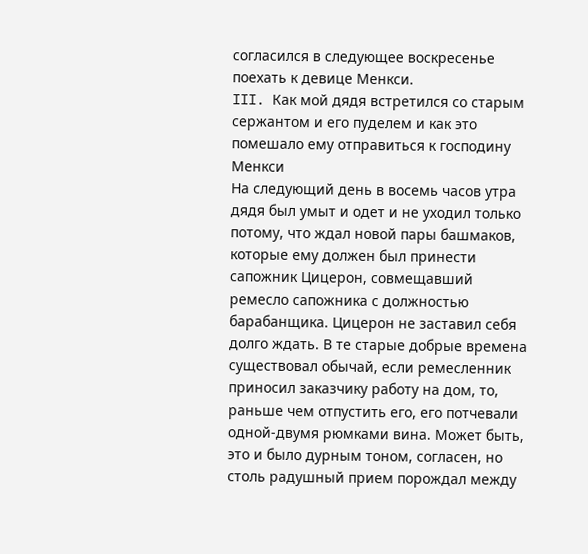согласился в следующее воскресенье поехать к девице Менкси.
III. Как мой дядя встретился со старым сержантом и его пуделем и как это помешало ему отправиться к господину Менкси
На следующий день в восемь часов утра дядя был умыт и одет и не уходил только потому, что ждал новой пары башмаков, которые ему должен был принести сапожник Цицерон, совмещавший ремесло сапожника с должностью барабанщика. Цицерон не заставил себя долго ждать. В те старые добрые времена существовал обычай, если ремесленник приносил заказчику работу на дом, то, раньше чем отпустить его, его потчевали одной-двумя рюмками вина. Может быть, это и было дурным тоном, согласен, но столь радушный прием порождал между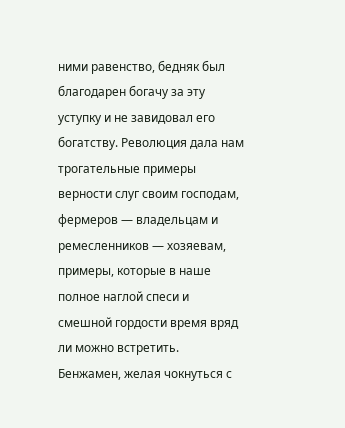ними равенство, бедняк был благодарен богачу за эту уступку и не завидовал его богатству. Революция дала нам трогательные примеры верности слуг своим господам, фермеров — владельцам и ремесленников — хозяевам, примеры, которые в наше полное наглой спеси и смешной гордости время вряд ли можно встретить.
Бенжамен, желая чокнуться с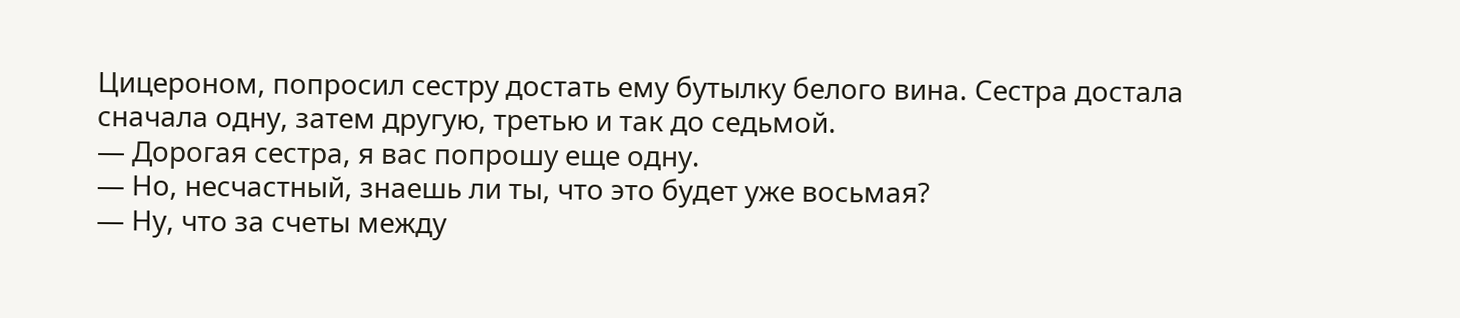Цицероном, попросил сестру достать ему бутылку белого вина. Сестра достала сначала одну, затем другую, третью и так до седьмой.
— Дорогая сестра, я вас попрошу еще одну.
— Но, несчастный, знаешь ли ты, что это будет уже восьмая?
— Ну, что за счеты между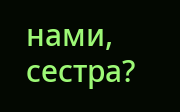нами, сестра?